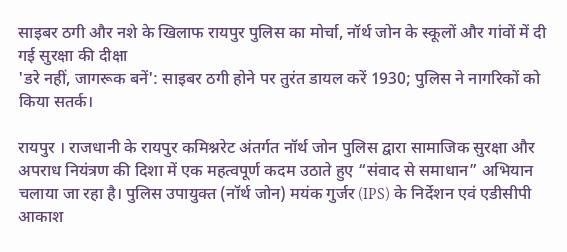साइबर ठगी और नशे के खिलाफ रायपुर पुलिस का मोर्चा, नॉर्थ जोन के स्कूलों और गांवों में दी गई सुरक्षा की दीक्षा
'डरे नहीं, जागरूक बनें': साइबर ठगी होने पर तुरंत डायल करें 1930; पुलिस ने नागरिकों को किया सतर्क।

रायपुर । राजधानी के रायपुर कमिश्नरेट अंतर्गत नॉर्थ जोन पुलिस द्वारा सामाजिक सुरक्षा और अपराध नियंत्रण की दिशा में एक महत्वपूर्ण कदम उठाते हुए “संवाद से समाधान” अभियान चलाया जा रहा है। पुलिस उपायुक्त (नॉर्थ जोन) मयंक गुर्जर (IPS) के निर्देशन एवं एडीसीपी आकाश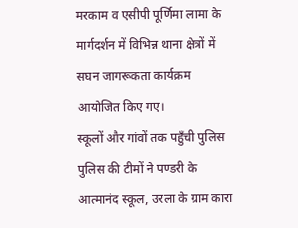मरकाम व एसीपी पूर्णिमा लामा के मार्गदर्शन में विभिन्न थाना क्षेत्रों में सघन जागरूकता कार्यक्रम आयोजित किए गए।
स्कूलों और गांवों तक पहुँची पुलिस
पुलिस की टीमों ने पण्डरी के आत्मानंद स्कूल, उरला के ग्राम कारा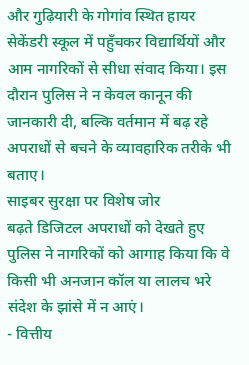और गुढ़ियारी के गोगांव स्थित हायर सेकेंडरी स्कूल में पहुँचकर विद्यार्थियों और आम नागरिकों से सीधा संवाद किया। इस दौरान पुलिस ने न केवल कानून की जानकारी दी, बल्कि वर्तमान में बढ़ रहे अपराधों से बचने के व्यावहारिक तरीके भी बताए।
साइबर सुरक्षा पर विशेष जोर
बढ़ते डिजिटल अपराधों को देखते हुए पुलिस ने नागरिकों को आगाह किया कि वे किसी भी अनजान कॉल या लालच भरे संदेश के झांसे में न आएं।
- वित्तीय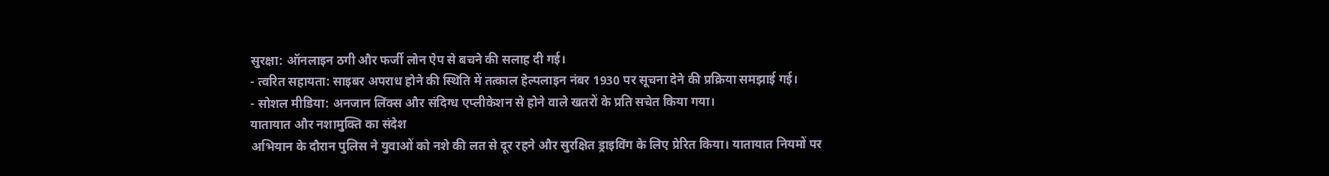सुरक्षा: ऑनलाइन ठगी और फर्जी लोन ऐप से बचने की सलाह दी गई।
- त्वरित सहायता: साइबर अपराध होने की स्थिति में तत्काल हेल्पलाइन नंबर 1930 पर सूचना देने की प्रक्रिया समझाई गई।
- सोशल मीडिया: अनजान लिंक्स और संदिग्ध एप्लीकेशन से होने वाले खतरों के प्रति सचेत किया गया।
यातायात और नशामुक्ति का संदेश
अभियान के दौरान पुलिस ने युवाओं को नशे की लत से दूर रहने और सुरक्षित ड्राइविंग के लिए प्रेरित किया। यातायात नियमों पर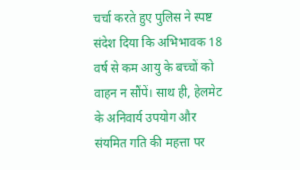चर्चा करते हुए पुलिस ने स्पष्ट संदेश दिया कि अभिभावक 18 वर्ष से कम आयु के बच्चों को वाहन न सौंपें। साथ ही, हेलमेट के अनिवार्य उपयोग और संयमित गति की महत्ता पर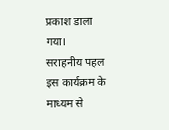प्रकाश डाला गया।
सराहनीय पहल
इस कार्यक्रम के माध्यम से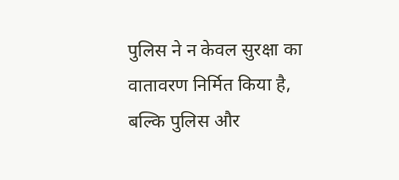पुलिस ने न केवल सुरक्षा का वातावरण निर्मित किया है, बल्कि पुलिस और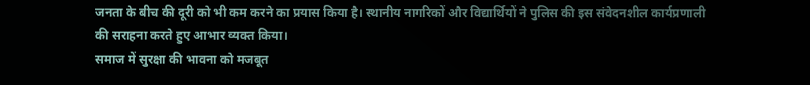जनता के बीच की दूरी को भी कम करने का प्रयास किया है। स्थानीय नागरिकों और विद्यार्थियों ने पुलिस की इस संवेदनशील कार्यप्रणाली की सराहना करते हुए आभार व्यक्त किया।
समाज में सुरक्षा की भावना को मजबूत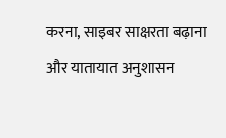करना, साइबर साक्षरता बढ़ाना और यातायात अनुशासन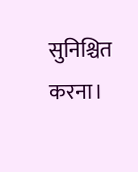सुनिश्चित करना।